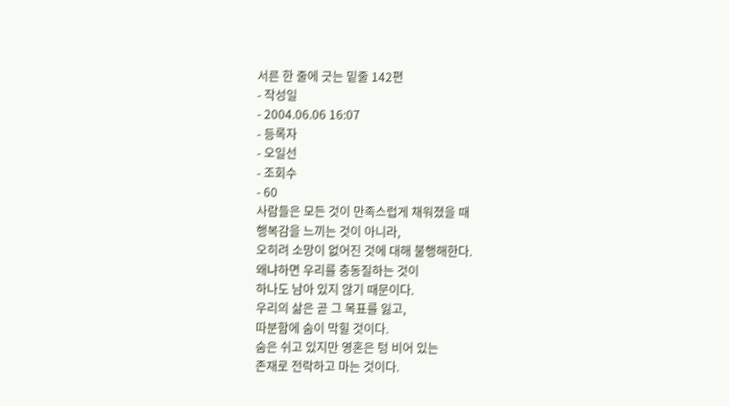서른 한 줄에 긋는 밑줄 142편
- 작성일
- 2004.06.06 16:07
- 등록자
- 오일선
- 조회수
- 60
사람들은 모든 것이 만족스럽게 채워졌을 때
행복감을 느끼는 것이 아니라,
오히려 소망이 없어진 것에 대해 불행해한다.
왜냐하면 우리를 충동질하는 것이
하나도 남아 있지 않기 때문이다.
우리의 삶은 곧 그 목표를 잃고,
따분함에 숨이 막힐 것이다.
숨은 쉬고 있지만 영혼은 텅 비어 있는
존재로 전락하고 마는 것이다.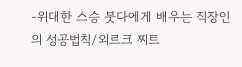-위대한 스승 붓다에게 배우는 직장인의 성공법칙/외르크 찌트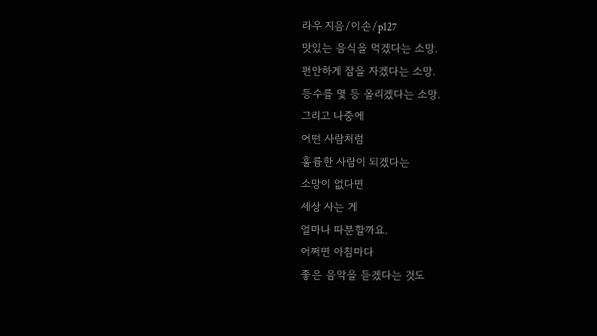라우 지음/이손/p127
맛있는 음식을 먹겠다는 소망.
편안하게 잠을 자겠다는 소망.
등수를 몇 등 올리겠다는 소망.
그리고 나중에
어떤 사람처럼
훌륭한 사람이 되겠다는
소망이 없다면
세상 사는 게
얼마나 따분할까요.
어쩌면 아침마다
좋은 음악을 듣겠다는 것도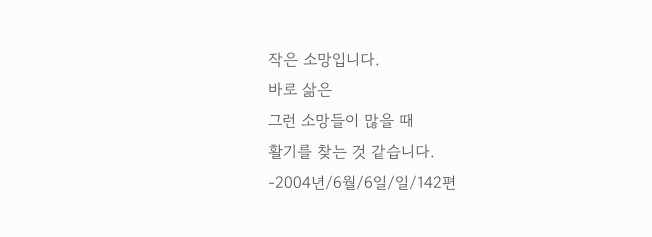작은 소망입니다.
바로 삶은
그런 소망들이 많을 때
활기를 찾는 것 같습니다.
-2004년/6월/6일/일/142편